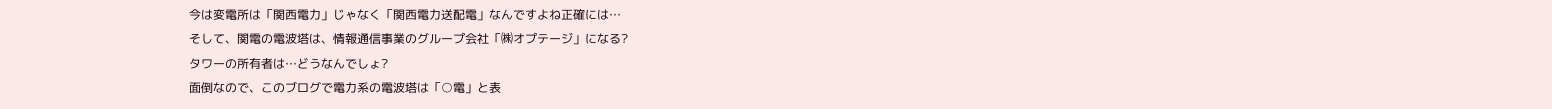今は変電所は「関西電力」じゃなく「関西電力送配電」なんですよね正確には…
そして、関電の電波塔は、情報通信事業のグループ会社「㈱オプテージ」になる?
タワーの所有者は…どうなんでしょ?
面倒なので、このブログで電力系の電波塔は「○電」と表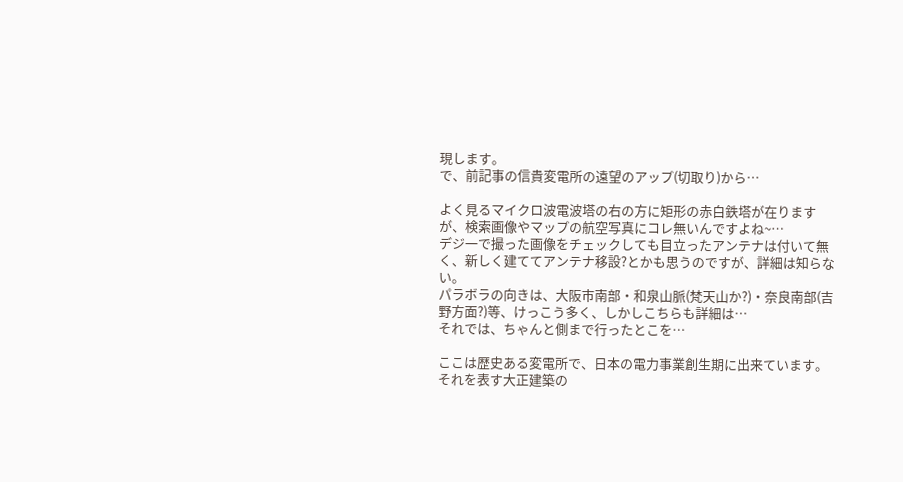現します。
で、前記事の信貴変電所の遠望のアップ(切取り)から…

よく見るマイクロ波電波塔の右の方に矩形の赤白鉄塔が在りますが、検索画像やマップの航空写真にコレ無いんですよね~…
デジ一で撮った画像をチェックしても目立ったアンテナは付いて無く、新しく建ててアンテナ移設?とかも思うのですが、詳細は知らない。
パラボラの向きは、大阪市南部・和泉山脈(梵天山か?)・奈良南部(吉野方面?)等、けっこう多く、しかしこちらも詳細は…
それでは、ちゃんと側まで行ったとこを…

ここは歴史ある変電所で、日本の電力事業創生期に出来ています。
それを表す大正建築の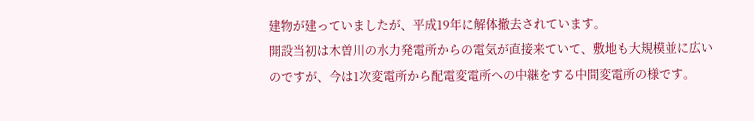建物が建っていましたが、平成19年に解体撤去されています。
開設当初は木曽川の水力発電所からの電気が直接来ていて、敷地も大規模並に広いのですが、今は1次変電所から配電変電所への中継をする中間変電所の様です。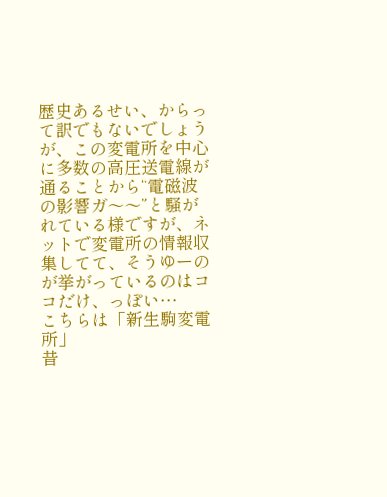歴史あるせい、からって訳でもないでしょうが、この変電所を中心に多数の高圧送電線が通ることから“電磁波の影響ガ〜〜”と騒がれている様ですが、ネットで変電所の情報収集してて、そうゆーのが挙がっているのはココだけ、っぽい…
こちらは「新生駒変電所」
昔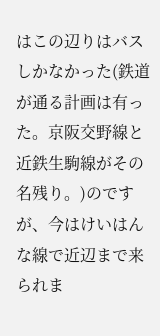はこの辺りはバスしかなかった(鉄道が通る計画は有った。京阪交野線と近鉄生駒線がその名残り。)のですが、今はけいはんな線で近辺まで来られま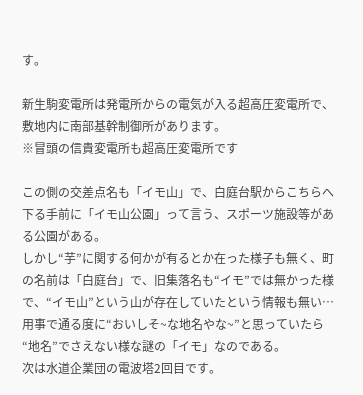す。

新生駒変電所は発電所からの電気が入る超高圧変電所で、敷地内に南部基幹制御所があります。
※冒頭の信貴変電所も超高圧変電所です

この側の交差点名も「イモ山」で、白庭台駅からこちらへ下る手前に「イモ山公園」って言う、スポーツ施設等がある公園がある。
しかし“芋”に関する何かが有るとか在った様子も無く、町の名前は「白庭台」で、旧集落名も“イモ”では無かった様で、“イモ山”という山が存在していたという情報も無い…
用事で通る度に“おいしそ~な地名やな~”と思っていたら“地名”でさえない様な謎の「イモ」なのである。
次は水道企業団の電波塔2回目です。